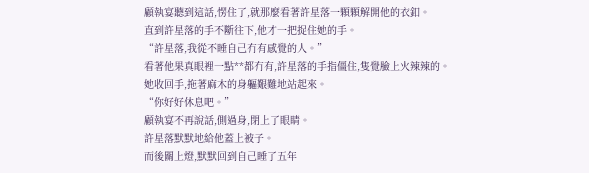顧執宴聽到這話,愣住了,就那麼看著許星落一顆顆解開他的衣釦。
直到許星落的手不斷往下,他才一把捉住她的手。
“許星落,我從不睡自己冇有感覺的人。”
看著他果真眼裡一點**都冇有,許星落的手指僵住,隻覺臉上火辣辣的。
她收回手,拖著麻木的身軀艱難地站起來。
“你好好休息吧。”
顧執宴不再說話,側過身,閉上了眼睛。
許星落默默地給他蓋上被子。
而後關上燈,默默回到自己睡了五年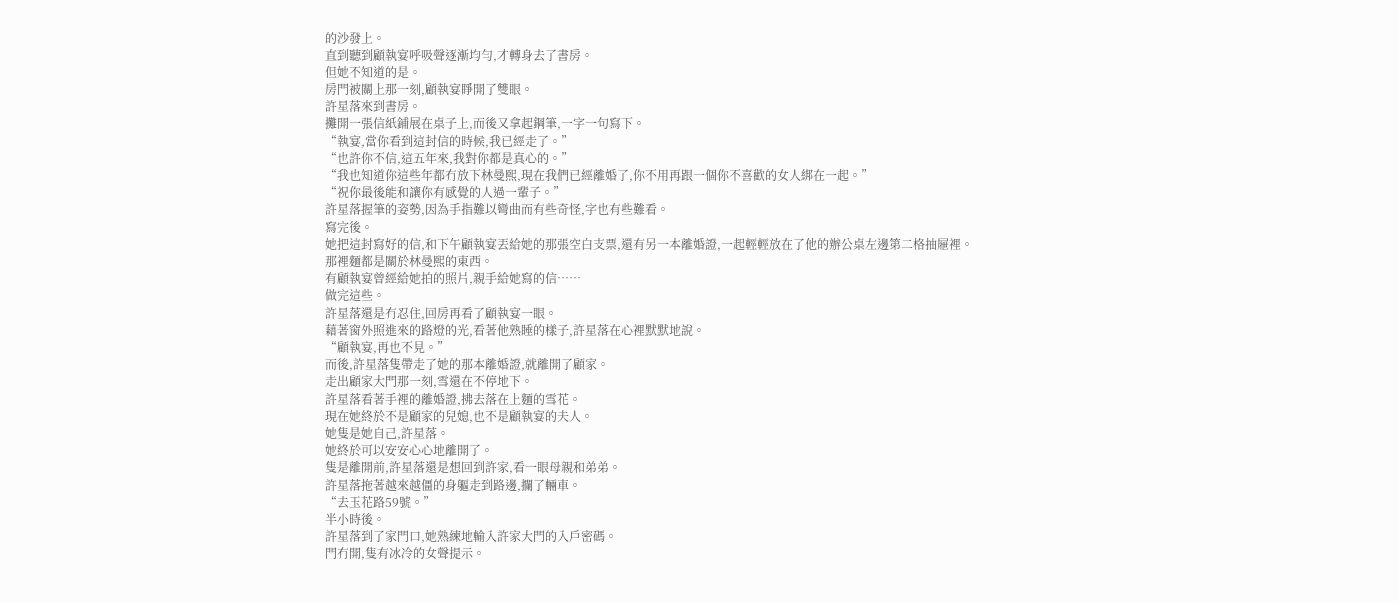的沙發上。
直到聽到顧執宴呼吸聲逐漸均勻,才轉身去了書房。
但她不知道的是。
房門被關上那一刻,顧執宴睜開了雙眼。
許星落來到書房。
攤開一張信紙鋪展在桌子上,而後又拿起鋼筆,一字一句寫下。
“執宴,當你看到這封信的時候,我已經走了。”
“也許你不信,這五年來,我對你都是真心的。”
“我也知道你這些年都冇放下林曼熙,現在我們已經離婚了,你不用再跟一個你不喜歡的女人綁在一起。”
“祝你最後能和讓你有感覺的人過一輩子。”
許星落握筆的姿勢,因為手指難以彎曲而有些奇怪,字也有些難看。
寫完後。
她把這封寫好的信,和下午顧執宴丟給她的那張空白支票,還有另一本離婚證,一起輕輕放在了他的辦公桌左邊第二格抽屜裡。
那裡麵都是關於林曼熙的東西。
有顧執宴曾經給她拍的照片,親手給她寫的信……
做完這些。
許星落還是冇忍住,回房再看了顧執宴一眼。
藉著窗外照進來的路燈的光,看著他熟睡的樣子,許星落在心裡默默地說。
“顧執宴,再也不見。”
而後,許星落隻帶走了她的那本離婚證,就離開了顧家。
走出顧家大門那一刻,雪還在不停地下。
許星落看著手裡的離婚證,拂去落在上麵的雪花。
現在她終於不是顧家的兒媳,也不是顧執宴的夫人。
她隻是她自己,許星落。
她終於可以安安心心地離開了。
隻是離開前,許星落還是想回到許家,看一眼母親和弟弟。
許星落拖著越來越僵的身軀走到路邊,攔了輛車。
“去玉花路59號。”
半小時後。
許星落到了家門口,她熟練地輸入許家大門的入戶密碼。
門冇開,隻有冰冷的女聲提示。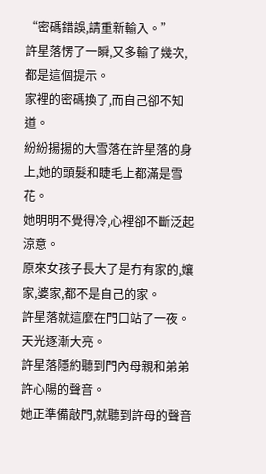“密碼錯誤,請重新輸入。”
許星落愣了一瞬,又多輸了幾次,都是這個提示。
家裡的密碼換了,而自己卻不知道。
紛紛揚揚的大雪落在許星落的身上,她的頭髮和睫毛上都滿是雪花。
她明明不覺得冷,心裡卻不斷泛起涼意。
原來女孩子長大了是冇有家的,孃家,婆家,都不是自己的家。
許星落就這麼在門口站了一夜。
天光逐漸大亮。
許星落隱約聽到門內母親和弟弟許心陽的聲音。
她正準備敲門,就聽到許母的聲音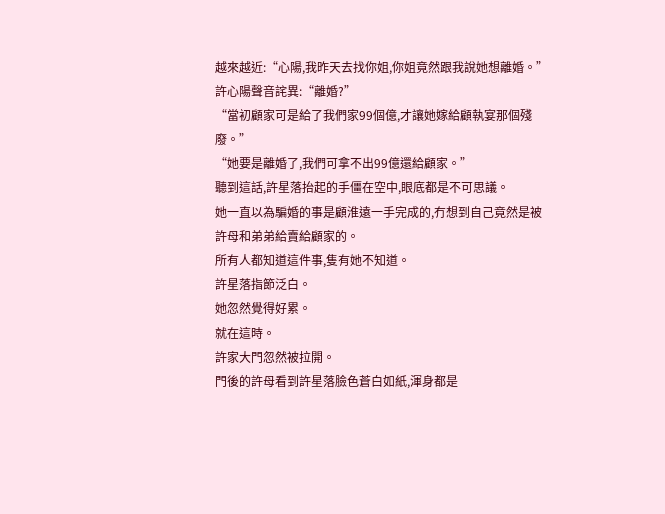越來越近:“心陽,我昨天去找你姐,你姐竟然跟我說她想離婚。”
許心陽聲音詫異:“離婚?”
“當初顧家可是給了我們家99個億,才讓她嫁給顧執宴那個殘廢。”
“她要是離婚了,我們可拿不出99億還給顧家。”
聽到這話,許星落抬起的手僵在空中,眼底都是不可思議。
她一直以為騙婚的事是顧淮遠一手完成的,冇想到自己竟然是被許母和弟弟給賣給顧家的。
所有人都知道這件事,隻有她不知道。
許星落指節泛白。
她忽然覺得好累。
就在這時。
許家大門忽然被拉開。
門後的許母看到許星落臉色蒼白如紙,渾身都是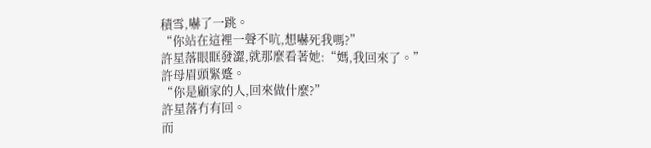積雪,嚇了一跳。
“你站在這裡一聲不吭,想嚇死我嗎?”
許星落眼眶發澀,就那麼看著她:“媽,我回來了。”
許母眉頭緊蹙。
“你是顧家的人,回來做什麼?”
許星落冇有回。
而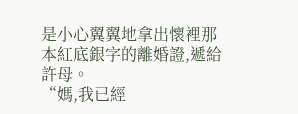是小心翼翼地拿出懷裡那本紅底銀字的離婚證,遞給許母。
“媽,我已經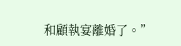和顧執宴離婚了。”